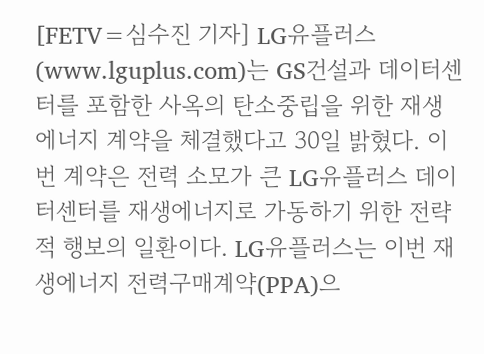[FETV=심수진 기자] LG유플러스(www.lguplus.com)는 GS건설과 데이터센터를 포함한 사옥의 탄소중립을 위한 재생에너지 계약을 체결했다고 30일 밝혔다. 이번 계약은 전력 소모가 큰 LG유플러스 데이터센터를 재생에너지로 가동하기 위한 전략적 행보의 일환이다. LG유플러스는 이번 재생에너지 전력구매계약(PPA)으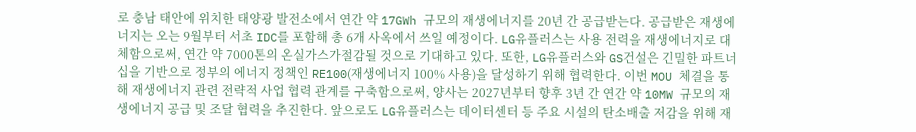로 충남 태안에 위치한 태양광 발전소에서 연간 약 17GWh 규모의 재생에너지를 20년 간 공급받는다. 공급받은 재생에너지는 오는 9월부터 서초 IDC를 포함해 총 6개 사옥에서 쓰일 예정이다. LG유플러스는 사용 전력을 재생에너지로 대체함으로써, 연간 약 7000톤의 온실가스가절감될 것으로 기대하고 있다. 또한, LG유플러스와 GS건설은 긴밀한 파트너십을 기반으로 정부의 에너지 정책인 RE100(재생에너지 100% 사용)을 달성하기 위해 협력한다. 이번 MOU 체결을 통해 재생에너지 관련 전략적 사업 협력 관계를 구축함으로써, 양사는 2027년부터 향후 3년 간 연간 약 10MW 규모의 재생에너지 공급 및 조달 협력을 추진한다. 앞으로도 LG유플러스는 데이터센터 등 주요 시설의 탄소배출 저감을 위해 재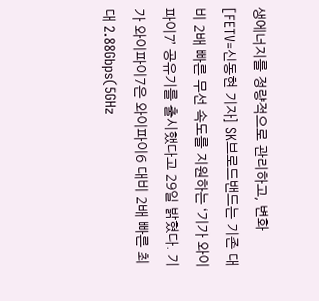생에너지를 정량적으로 관리하고, 변화
[FETV=신동현 기자] SK브로드밴드는 기존 대비 2배 빠른 무선 속도를 지원하는 ‘기가 와이파이7’ 공유기를 출시했다고 29일 밝혔다. 기가 와이파이7은 와이파이6 대비 2배 빠른 최대 2.88Gbps(5GHz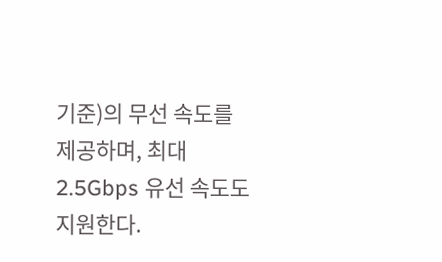기준)의 무선 속도를 제공하며, 최대 2.5Gbps 유선 속도도 지원한다.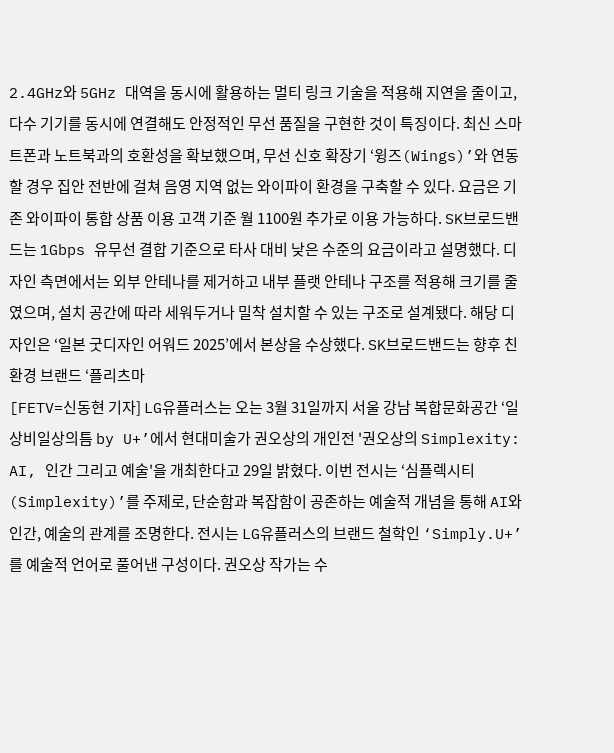2.4GHz와 5GHz 대역을 동시에 활용하는 멀티 링크 기술을 적용해 지연을 줄이고, 다수 기기를 동시에 연결해도 안정적인 무선 품질을 구현한 것이 특징이다. 최신 스마트폰과 노트북과의 호환성을 확보했으며, 무선 신호 확장기 ‘윙즈(Wings)’와 연동할 경우 집안 전반에 걸쳐 음영 지역 없는 와이파이 환경을 구축할 수 있다. 요금은 기존 와이파이 통합 상품 이용 고객 기준 월 1100원 추가로 이용 가능하다. SK브로드밴드는 1Gbps 유무선 결합 기준으로 타사 대비 낮은 수준의 요금이라고 설명했다. 디자인 측면에서는 외부 안테나를 제거하고 내부 플랫 안테나 구조를 적용해 크기를 줄였으며, 설치 공간에 따라 세워두거나 밀착 설치할 수 있는 구조로 설계됐다. 해당 디자인은 ‘일본 굿디자인 어워드 2025’에서 본상을 수상했다. SK브로드밴드는 향후 친환경 브랜드 ‘플리츠마
[FETV=신동현 기자] LG유플러스는 오는 3월 31일까지 서울 강남 복합문화공간 ‘일상비일상의틈 by U+’에서 현대미술가 권오상의 개인전 '권오상의 Simplexity: AI, 인간 그리고 예술'을 개최한다고 29일 밝혔다. 이번 전시는 ‘심플렉시티(Simplexity)’를 주제로, 단순함과 복잡함이 공존하는 예술적 개념을 통해 AI와 인간, 예술의 관계를 조명한다. 전시는 LG유플러스의 브랜드 철학인 ‘Simply.U+’를 예술적 언어로 풀어낸 구성이다. 권오상 작가는 수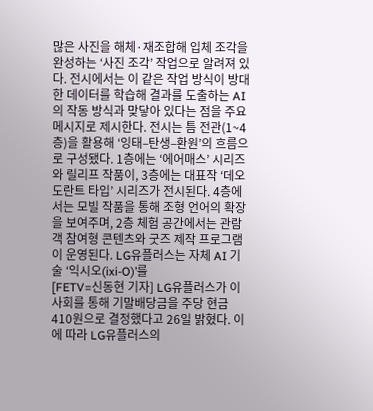많은 사진을 해체·재조합해 입체 조각을 완성하는 ‘사진 조각’ 작업으로 알려져 있다. 전시에서는 이 같은 작업 방식이 방대한 데이터를 학습해 결과를 도출하는 AI의 작동 방식과 맞닿아 있다는 점을 주요 메시지로 제시한다. 전시는 틈 전관(1~4층)을 활용해 ‘잉태–탄생–환원’의 흐름으로 구성됐다. 1층에는 ‘에어매스’ 시리즈와 릴리프 작품이, 3층에는 대표작 ‘데오도란트 타입’ 시리즈가 전시된다. 4층에서는 모빌 작품을 통해 조형 언어의 확장을 보여주며, 2층 체험 공간에서는 관람객 참여형 콘텐츠와 굿즈 제작 프로그램이 운영된다. LG유플러스는 자체 AI 기술 ‘익시오(ixi-O)’를
[FETV=신동현 기자] LG유플러스가 이사회를 통해 기말배당금을 주당 현금 410원으로 결정했다고 26일 밝혔다. 이에 따라 LG유플러스의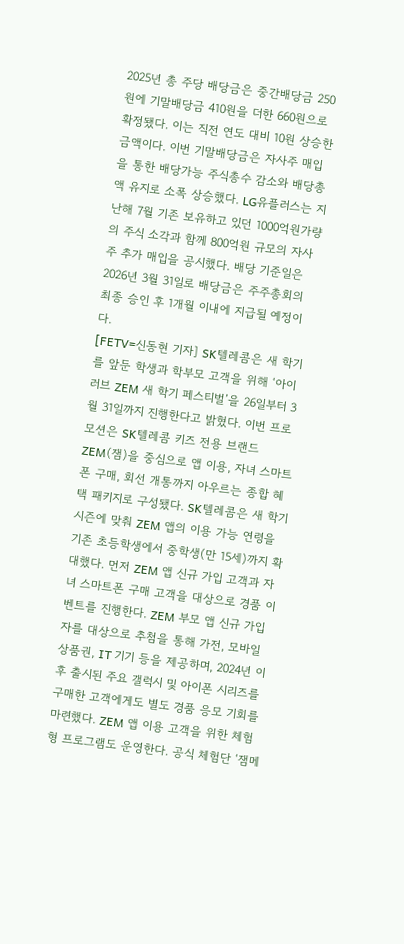2025년 총 주당 배당금은 중간배당금 250원에 기말배당금 410원을 더한 660원으로 확정됐다. 이는 직전 연도 대비 10원 상승한 금액이다. 이번 기말배당금은 자사주 매입을 통한 배당가능 주식총수 감소와 배당총액 유지로 소폭 상승했다. LG유플러스는 지난해 7월 기존 보유하고 있던 1000억원가량의 주식 소각과 함께 800억원 규모의 자사주 추가 매입을 공시했다. 배당 기준일은 2026년 3월 31일로 배당금은 주주총회의 최종 승인 후 1개월 이내에 지급될 예정이다.
[FETV=신동현 기자] SK텔레콤은 새 학기를 앞둔 학생과 학부모 고객을 위해 ‘아이러브 ZEM 새 학기 페스티벌’을 26일부터 3월 31일까지 진행한다고 밝혔다. 이번 프로모션은 SK텔레콤 키즈 전용 브랜드 ZEM(잼)을 중심으로 앱 이용, 자녀 스마트폰 구매, 회선 개통까지 아우르는 종합 혜택 패키지로 구성됐다. SK텔레콤은 새 학기 시즌에 맞춰 ZEM 앱의 이용 가능 연령을 기존 초등학생에서 중학생(만 15세)까지 확대했다. 먼저 ZEM 앱 신규 가입 고객과 자녀 스마트폰 구매 고객을 대상으로 경품 이벤트를 진행한다. ZEM 부모 앱 신규 가입자를 대상으로 추첨을 통해 가전, 모바일 상품권, IT 기기 등을 제공하며, 2024년 이후 출시된 주요 갤럭시 및 아이폰 시리즈를 구매한 고객에게도 별도 경품 응모 기회를 마련했다. ZEM 앱 이용 고객을 위한 체험형 프로그램도 운영한다. 공식 체험단 ‘잼메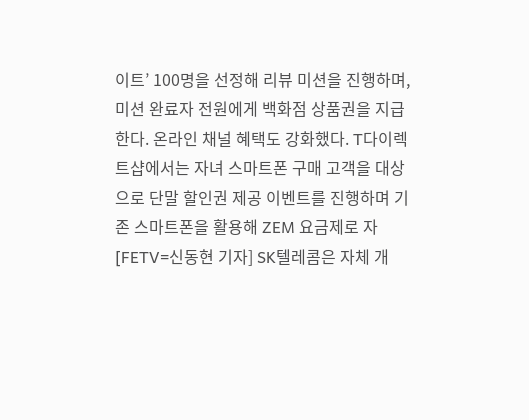이트’ 100명을 선정해 리뷰 미션을 진행하며, 미션 완료자 전원에게 백화점 상품권을 지급한다. 온라인 채널 혜택도 강화했다. T다이렉트샵에서는 자녀 스마트폰 구매 고객을 대상으로 단말 할인권 제공 이벤트를 진행하며 기존 스마트폰을 활용해 ZEM 요금제로 자
[FETV=신동현 기자] SK텔레콤은 자체 개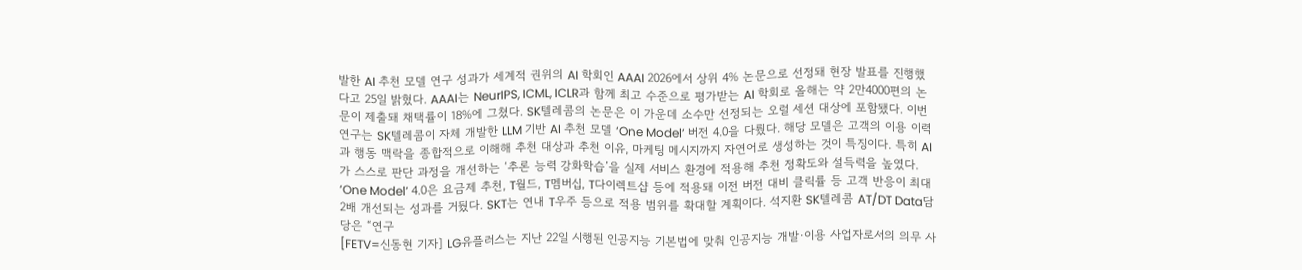발한 AI 추천 모델 연구 성과가 세계적 권위의 AI 학회인 AAAI 2026에서 상위 4% 논문으로 선정돼 현장 발표를 진행했다고 25일 밝혔다. AAAI는 NeurIPS, ICML, ICLR과 함께 최고 수준으로 평가받는 AI 학회로 올해는 약 2만4000편의 논문이 제출돼 채택률이 18%에 그쳤다. SK텔레콤의 논문은 이 가운데 소수만 선정되는 오럴 세션 대상에 포함됐다. 이번 연구는 SK텔레콤이 자체 개발한 LLM 기반 AI 추천 모델 ‘One Model’ 버전 4.0을 다뤘다. 해당 모델은 고객의 이용 이력과 행동 맥락을 종합적으로 이해해 추천 대상과 추천 이유, 마케팅 메시지까지 자연어로 생성하는 것이 특징이다. 특히 AI가 스스로 판단 과정을 개선하는 ‘추론 능력 강화학습’을 실제 서비스 환경에 적용해 추천 정확도와 설득력을 높였다. ‘One Model’ 4.0은 요금제 추천, T월드, T멤버십, T다이렉트샵 등에 적용돼 이전 버전 대비 클릭률 등 고객 반응이 최대 2배 개선되는 성과를 거뒀다. SKT는 연내 T우주 등으로 적용 범위를 확대할 계획이다. 석지환 SK텔레콤 AT/DT Data담당은 “연구
[FETV=신동현 기자] LG유플러스는 지난 22일 시행된 인공지능 기본법에 맞춰 인공지능 개발·이용 사업자로서의 의무 사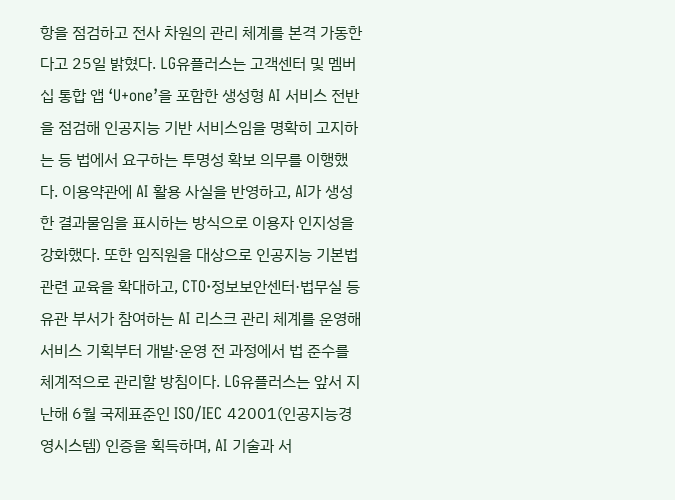항을 점검하고 전사 차원의 관리 체계를 본격 가동한다고 25일 밝혔다. LG유플러스는 고객센터 및 멤버십 통합 앱 ‘U+one’을 포함한 생성형 AI 서비스 전반을 점검해 인공지능 기반 서비스임을 명확히 고지하는 등 법에서 요구하는 투명성 확보 의무를 이행했다. 이용약관에 AI 활용 사실을 반영하고, AI가 생성한 결과물임을 표시하는 방식으로 이용자 인지성을 강화했다. 또한 임직원을 대상으로 인공지능 기본법 관련 교육을 확대하고, CTO·정보보안센터·법무실 등 유관 부서가 참여하는 AI 리스크 관리 체계를 운영해 서비스 기획부터 개발·운영 전 과정에서 법 준수를 체계적으로 관리할 방침이다. LG유플러스는 앞서 지난해 6월 국제표준인 ISO/IEC 42001(인공지능경영시스템) 인증을 획득하며, AI 기술과 서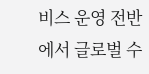비스 운영 전반에서 글로벌 수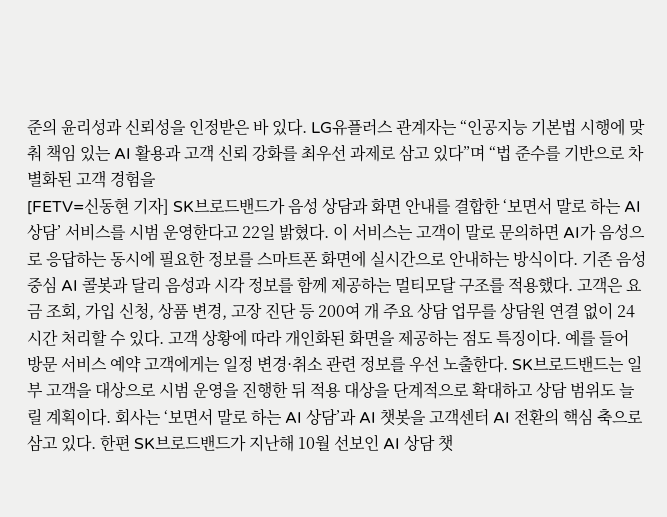준의 윤리성과 신뢰성을 인정받은 바 있다. LG유플러스 관계자는 “인공지능 기본법 시행에 맞춰 책임 있는 AI 활용과 고객 신뢰 강화를 최우선 과제로 삼고 있다”며 “법 준수를 기반으로 차별화된 고객 경험을
[FETV=신동현 기자] SK브로드밴드가 음성 상담과 화면 안내를 결합한 ‘보면서 말로 하는 AI 상담’ 서비스를 시범 운영한다고 22일 밝혔다. 이 서비스는 고객이 말로 문의하면 AI가 음성으로 응답하는 동시에 필요한 정보를 스마트폰 화면에 실시간으로 안내하는 방식이다. 기존 음성 중심 AI 콜봇과 달리 음성과 시각 정보를 함께 제공하는 멀티모달 구조를 적용했다. 고객은 요금 조회, 가입 신청, 상품 변경, 고장 진단 등 200여 개 주요 상담 업무를 상담원 연결 없이 24시간 처리할 수 있다. 고객 상황에 따라 개인화된 화면을 제공하는 점도 특징이다. 예를 들어 방문 서비스 예약 고객에게는 일정 변경·취소 관련 정보를 우선 노출한다. SK브로드밴드는 일부 고객을 대상으로 시범 운영을 진행한 뒤 적용 대상을 단계적으로 확대하고 상담 범위도 늘릴 계획이다. 회사는 ‘보면서 말로 하는 AI 상담’과 AI 챗봇을 고객센터 AI 전환의 핵심 축으로 삼고 있다. 한편 SK브로드밴드가 지난해 10월 선보인 AI 상담 챗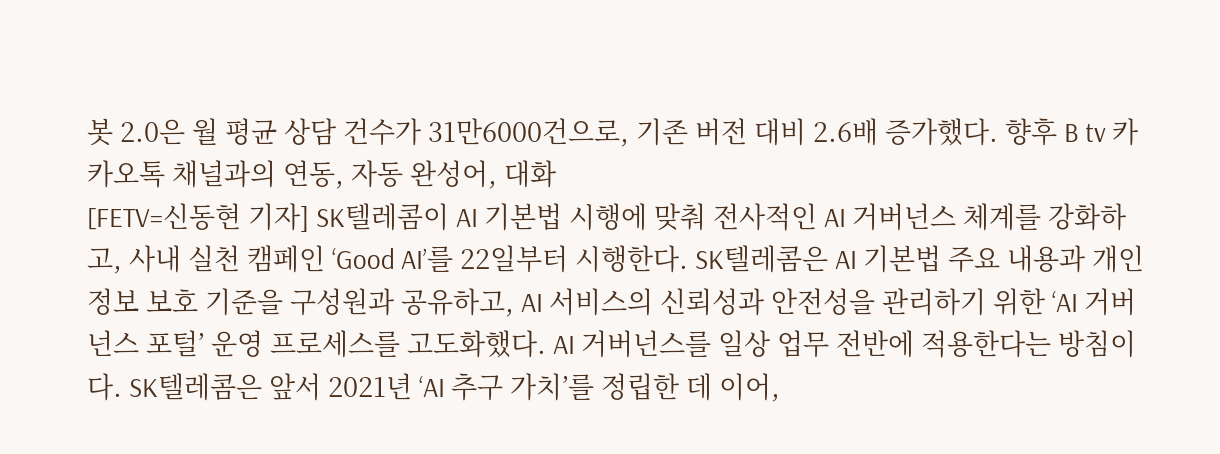봇 2.0은 월 평균 상담 건수가 31만6000건으로, 기존 버전 대비 2.6배 증가했다. 향후 B tv 카카오톡 채널과의 연동, 자동 완성어, 대화
[FETV=신동현 기자] SK텔레콤이 AI 기본법 시행에 맞춰 전사적인 AI 거버넌스 체계를 강화하고, 사내 실천 캠페인 ‘Good AI’를 22일부터 시행한다. SK텔레콤은 AI 기본법 주요 내용과 개인정보 보호 기준을 구성원과 공유하고, AI 서비스의 신뢰성과 안전성을 관리하기 위한 ‘AI 거버넌스 포털’ 운영 프로세스를 고도화했다. AI 거버넌스를 일상 업무 전반에 적용한다는 방침이다. SK텔레콤은 앞서 2021년 ‘AI 추구 가치’를 정립한 데 이어,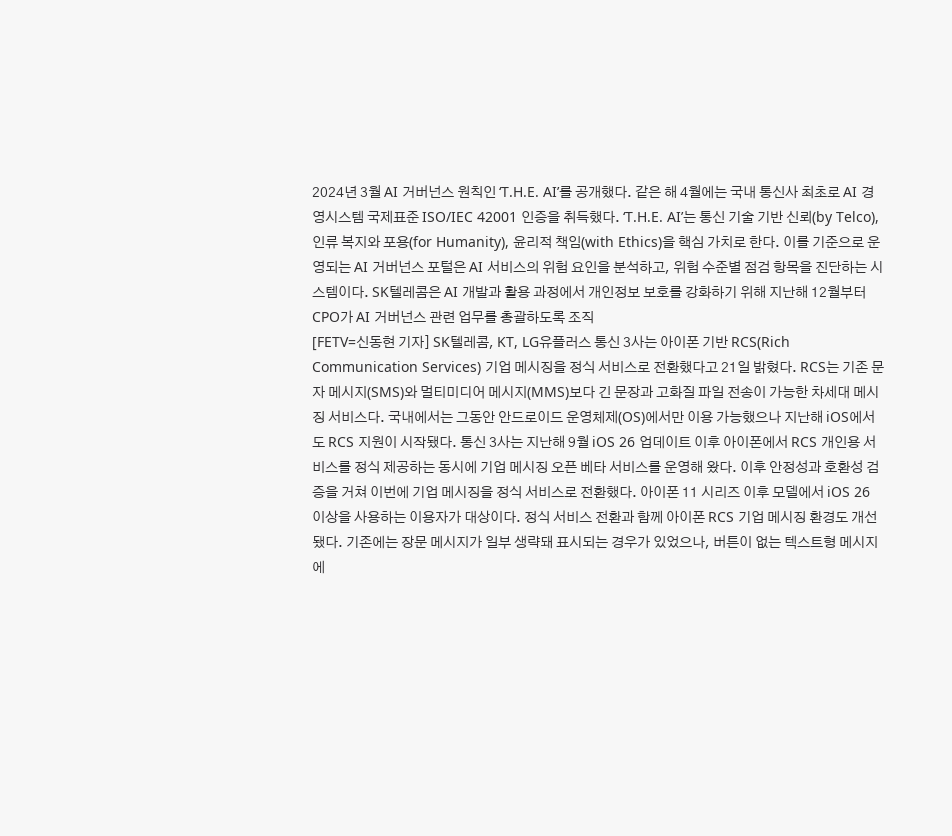2024년 3월 AI 거버넌스 원칙인 ‘T.H.E. AI’를 공개했다. 같은 해 4월에는 국내 통신사 최초로 AI 경영시스템 국제표준 ISO/IEC 42001 인증을 취득했다. ‘T.H.E. AI’는 통신 기술 기반 신뢰(by Telco), 인류 복지와 포용(for Humanity), 윤리적 책임(with Ethics)을 핵심 가치로 한다. 이를 기준으로 운영되는 AI 거버넌스 포털은 AI 서비스의 위험 요인을 분석하고, 위험 수준별 점검 항목을 진단하는 시스템이다. SK텔레콤은 AI 개발과 활용 과정에서 개인정보 보호를 강화하기 위해 지난해 12월부터 CPO가 AI 거버넌스 관련 업무를 총괄하도록 조직
[FETV=신동현 기자] SK텔레콤, KT, LG유플러스 통신 3사는 아이폰 기반 RCS(Rich Communication Services) 기업 메시징을 정식 서비스로 전환했다고 21일 밝혔다. RCS는 기존 문자 메시지(SMS)와 멀티미디어 메시지(MMS)보다 긴 문장과 고화질 파일 전송이 가능한 차세대 메시징 서비스다. 국내에서는 그동안 안드로이드 운영체제(OS)에서만 이용 가능했으나 지난해 iOS에서도 RCS 지원이 시작됐다. 통신 3사는 지난해 9월 iOS 26 업데이트 이후 아이폰에서 RCS 개인용 서비스를 정식 제공하는 동시에 기업 메시징 오픈 베타 서비스를 운영해 왔다. 이후 안정성과 호환성 검증을 거쳐 이번에 기업 메시징을 정식 서비스로 전환했다. 아이폰 11 시리즈 이후 모델에서 iOS 26 이상을 사용하는 이용자가 대상이다. 정식 서비스 전환과 함께 아이폰 RCS 기업 메시징 환경도 개선됐다. 기존에는 장문 메시지가 일부 생략돼 표시되는 경우가 있었으나, 버튼이 없는 텍스트형 메시지에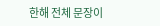한해 전체 문장이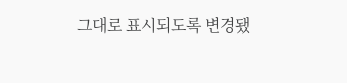그대로 표시되도록 변경됐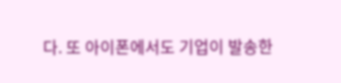다. 또 아이폰에서도 기업이 발송한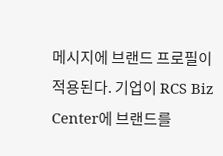메시지에 브랜드 프로필이 적용된다. 기업이 RCS Biz Center에 브랜드를